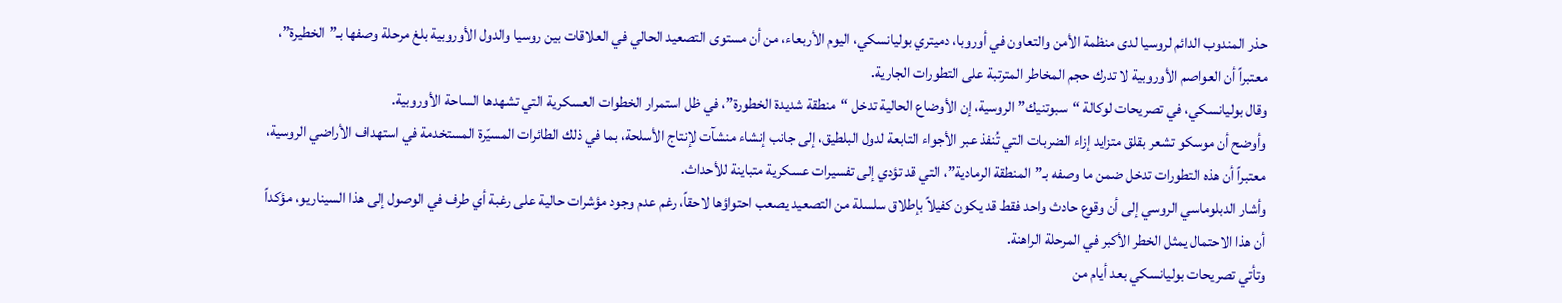حذر المندوب الدائم لروسيا لدى منظمة الأمن والتعاون في أوروبا، دميتري بوليانسكي، اليوم الأربعاء، من أن مستوى التصعيد الحالي في العلاقات بين روسيا والدول الأوروبية بلغ مرحلة وصفها بـ”الخطيرة”، معتبراً أن العواصم الأوروبية لا تدرك حجم المخاطر المترتبة على التطورات الجارية.
وقال بوليانسكي، في تصريحات لوكالة “سبوتنيك” الروسية، إن الأوضاع الحالية تدخل “منطقة شديدة الخطورة”، في ظل استمرار الخطوات العسكرية التي تشهدها الساحة الأوروبية.
وأوضح أن موسكو تشعر بقلق متزايد إزاء الضربات التي تُنفذ عبر الأجواء التابعة لدول البلطيق، إلى جانب إنشاء منشآت لإنتاج الأسلحة، بما في ذلك الطائرات المسيّرة المستخدمة في استهداف الأراضي الروسية، معتبراً أن هذه التطورات تدخل ضمن ما وصفه بـ”المنطقة الرمادية”، التي قد تؤدي إلى تفسيرات عسكرية متباينة للأحداث.
وأشار الدبلوماسي الروسي إلى أن وقوع حادث واحد فقط قد يكون كفيلاً بإطلاق سلسلة من التصعيد يصعب احتواؤها لاحقاً، رغم عدم وجود مؤشرات حالية على رغبة أي طرف في الوصول إلى هذا السيناريو، مؤكداً أن هذا الاحتمال يمثل الخطر الأكبر في المرحلة الراهنة.
وتأتي تصريحات بوليانسكي بعد أيام من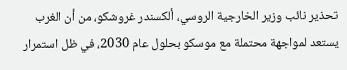تحذير نائب وزير الخارجية الروسي، ألكسندر غروشكو، من أن الغرب يستعد لمواجهة محتملة مع موسكو بحلول عام 2030، في ظل استمرار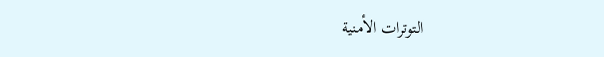التوترات الأمنية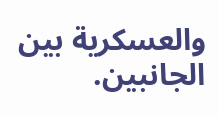والعسكرية بين الجانبين.